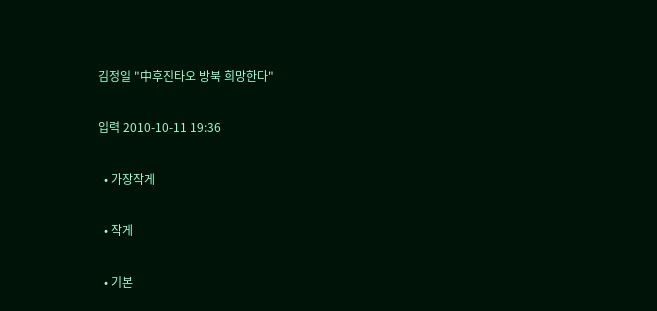김정일 "中후진타오 방북 희망한다"

입력 2010-10-11 19:36

  • 가장작게

  • 작게

  • 기본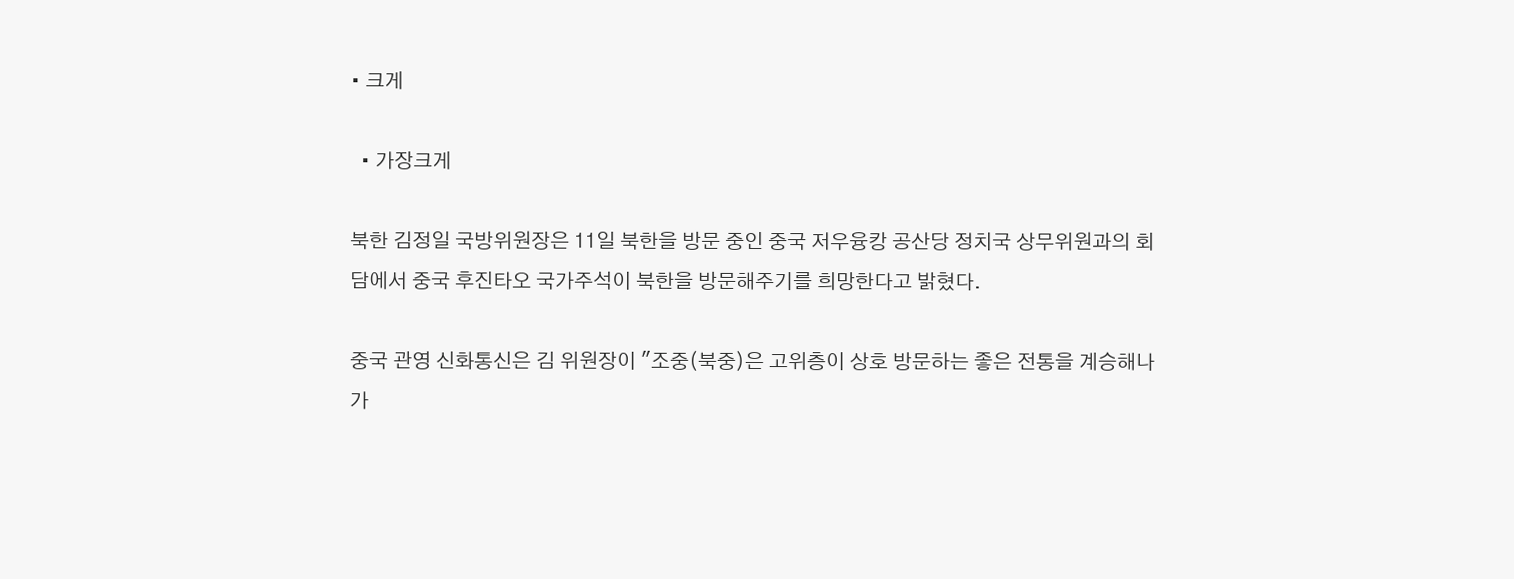• 크게

  • 가장크게

북한 김정일 국방위원장은 11일 북한을 방문 중인 중국 저우융캉 공산당 정치국 상무위원과의 회담에서 중국 후진타오 국가주석이 북한을 방문해주기를 희망한다고 밝혔다.

중국 관영 신화통신은 김 위원장이 "조중(북중)은 고위층이 상호 방문하는 좋은 전통을 계승해나가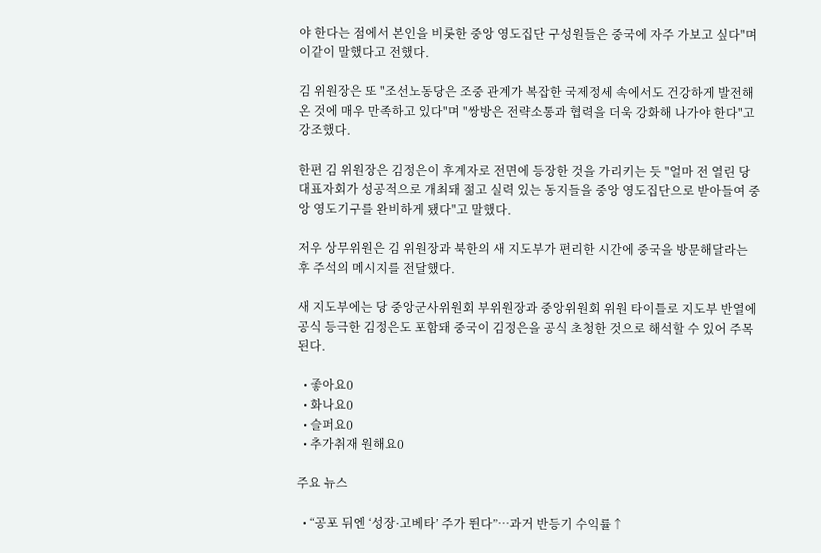야 한다는 점에서 본인을 비롯한 중앙 영도집단 구성원들은 중국에 자주 가보고 싶다"며 이같이 말했다고 전했다.

김 위원장은 또 "조선노동당은 조중 관계가 복잡한 국제정세 속에서도 건강하게 발전해온 것에 매우 만족하고 있다"며 "쌍방은 전략소통과 협력을 더욱 강화해 나가야 한다"고 강조했다.

한편 김 위원장은 김정은이 후계자로 전면에 등장한 것을 가리키는 듯 "얼마 전 열린 당 대표자회가 성공적으로 개최돼 젊고 실력 있는 동지들을 중앙 영도집단으로 받아들여 중앙 영도기구를 완비하게 됐다"고 말했다.

저우 상무위원은 김 위원장과 북한의 새 지도부가 편리한 시간에 중국을 방문해달라는 후 주석의 메시지를 전달했다.

새 지도부에는 당 중앙군사위원회 부위원장과 중앙위원회 위원 타이틀로 지도부 반열에 공식 등극한 김정은도 포함돼 중국이 김정은을 공식 초청한 것으로 해석할 수 있어 주목된다.

  • 좋아요0
  • 화나요0
  • 슬퍼요0
  • 추가취재 원해요0

주요 뉴스

  • “공포 뒤엔 ‘성장·고베타’ 주가 뛴다”⋯과거 반등기 수익률↑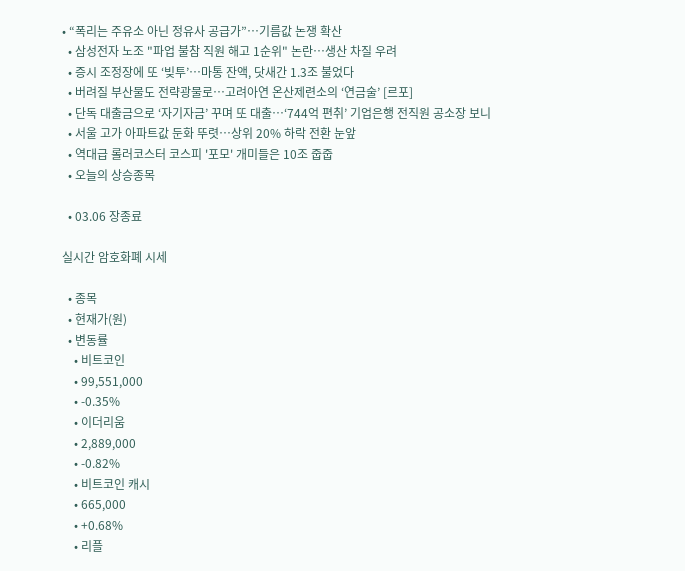• “폭리는 주유소 아닌 정유사 공급가”…기름값 논쟁 확산
  • 삼성전자 노조 "파업 불참 직원 해고 1순위" 논란…생산 차질 우려
  • 증시 조정장에 또 ‘빚투’…마통 잔액, 닷새간 1.3조 불었다
  • 버려질 부산물도 전략광물로…고려아연 온산제련소의 ‘연금술’ [르포]
  • 단독 대출금으로 ‘자기자금’ 꾸며 또 대출…‘744억 편취’ 기업은행 전직원 공소장 보니
  • 서울 고가 아파트값 둔화 뚜렷⋯상위 20% 하락 전환 눈앞
  • 역대급 롤러코스터 코스피 '포모' 개미들은 10조 줍줍
  • 오늘의 상승종목

  • 03.06 장종료

실시간 암호화폐 시세

  • 종목
  • 현재가(원)
  • 변동률
    • 비트코인
    • 99,551,000
    • -0.35%
    • 이더리움
    • 2,889,000
    • -0.82%
    • 비트코인 캐시
    • 665,000
    • +0.68%
    • 리플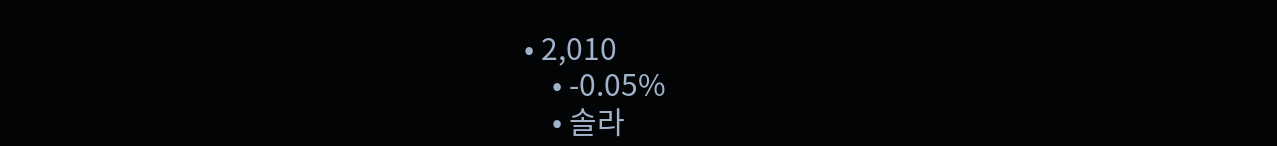• 2,010
    • -0.05%
    • 솔라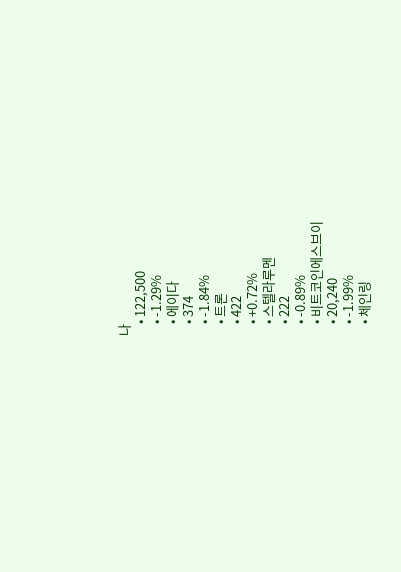나
    • 122,500
    • -1.29%
    • 에이다
    • 374
    • -1.84%
    • 트론
    • 422
    • +0.72%
    • 스텔라루멘
    • 222
    • -0.89%
    • 비트코인에스브이
    • 20,240
    • -1.99%
    • 체인링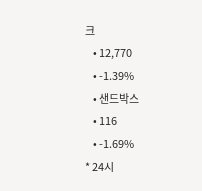크
    • 12,770
    • -1.39%
    • 샌드박스
    • 116
    • -1.69%
* 24시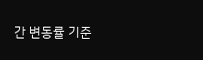간 변동률 기준